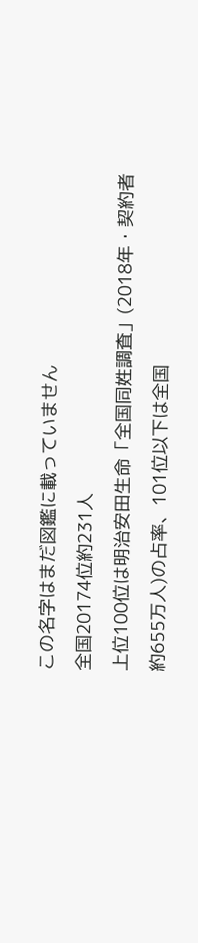この名字はまだ図鑑に載っていません
全国20174位約231人
上位100位は明治安田生命「全国同姓調査」(2018年・契約者約655万人)の占率、101位以下は全国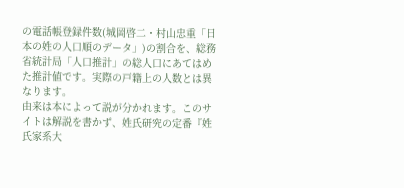の電話帳登録件数(城岡啓二・村山忠重「日本の姓の人口順のデータ」)の割合を、総務省統計局「人口推計」の総人口にあてはめた推計値です。実際の戸籍上の人数とは異なります。
由来は本によって説が分かれます。このサイトは解説を書かず、姓氏研究の定番『姓氏家系大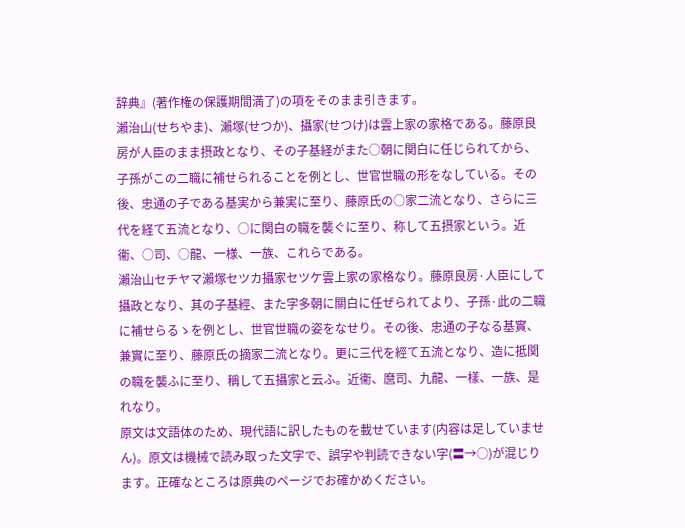辞典』(著作権の保護期間満了)の項をそのまま引きます。
瀨治山(せちやま)、瀨塚(せつか)、攝家(せつけ)は雲上家の家格である。藤原良房が人臣のまま摂政となり、その子基経がまた○朝に関白に任じられてから、子孫がこの二職に補せられることを例とし、世官世職の形をなしている。その後、忠通の子である基実から兼実に至り、藤原氏の○家二流となり、さらに三代を経て五流となり、○に関白の職を襲ぐに至り、称して五摂家という。近衞、○司、○龍、一様、一族、これらである。
瀨治山セチヤマ瀨塚セツカ攝家セツケ雲上家の家格なり。藤原良房·人臣にして攝政となり、其の子基經、また字多朝に關白に任ぜられてより、子孫·此の二職に補せらるゝを例とし、世官世職の姿をなせり。その後、忠通の子なる基實、兼實に至り、藤原氏の摘家二流となり。更に三代を經て五流となり、造に抵関の職を襲ふに至り、稱して五攝家と云ふ。近衞、麿司、九龍、一樣、一族、是れなり。
原文は文語体のため、現代語に訳したものを載せています(内容は足していません)。原文は機械で読み取った文字で、誤字や判読できない字(〓→○)が混じります。正確なところは原典のページでお確かめください。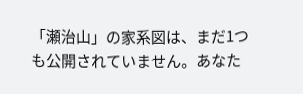「瀬治山」の家系図は、まだ1つも公開されていません。あなた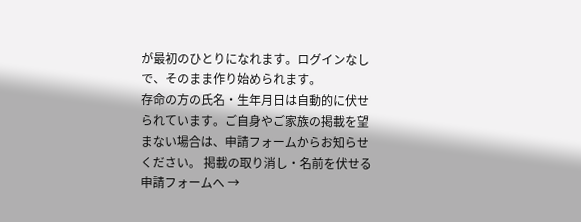が最初のひとりになれます。ログインなしで、そのまま作り始められます。
存命の方の氏名・生年月日は自動的に伏せられています。ご自身やご家族の掲載を望まない場合は、申請フォームからお知らせください。 掲載の取り消し・名前を伏せる申請フォームへ →